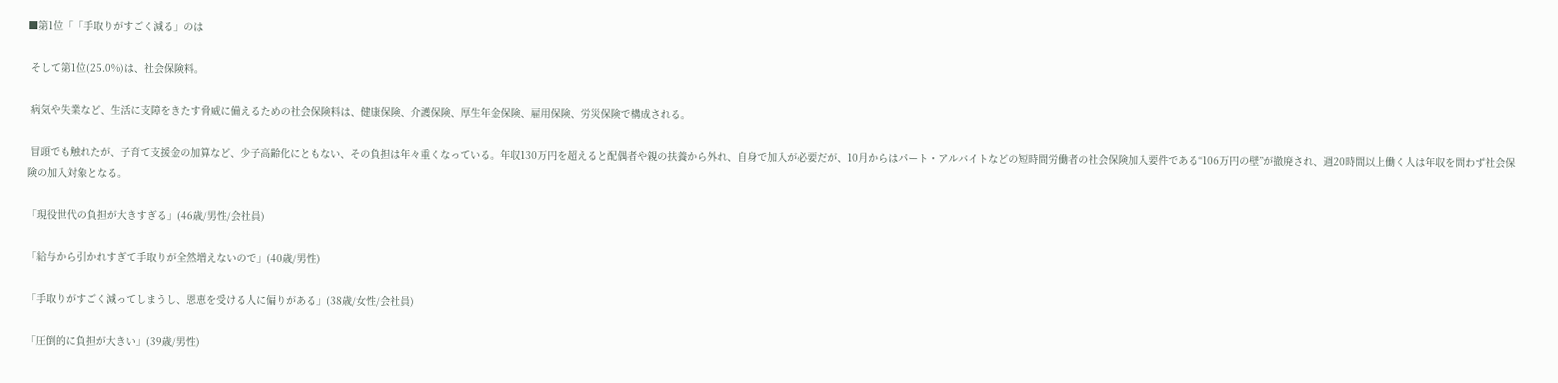■第1位「「手取りがすごく減る」のは

 そして第1位(25.0%)は、社会保険料。

 病気や失業など、生活に支障をきたす脅威に備えるための社会保険料は、健康保険、介護保険、厚生年金保険、雇用保険、労災保険で構成される。

 冒頭でも触れたが、子育て支援金の加算など、少子高齢化にともない、その負担は年々重くなっている。年収130万円を超えると配偶者や親の扶養から外れ、自身で加入が必要だが、10月からはパート・アルバイトなどの短時間労働者の社会保険加入要件である“106万円の壁”が撤廃され、週20時間以上働く人は年収を問わず社会保険の加入対象となる。

「現役世代の負担が大きすぎる」(46歳/男性/会社員)

「給与から引かれすぎて手取りが全然増えないので」(40歳/男性)

「手取りがすごく減ってしまうし、恩恵を受ける人に偏りがある」(38歳/女性/会社員)

「圧倒的に負担が大きい」(39歳/男性)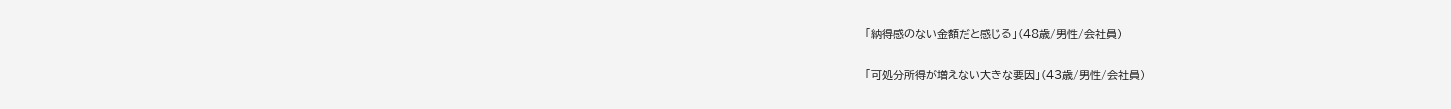「納得感のない金額だと感じる」(48歳/男性/会社員)

「可処分所得が増えない大きな要因」(43歳/男性/会社員)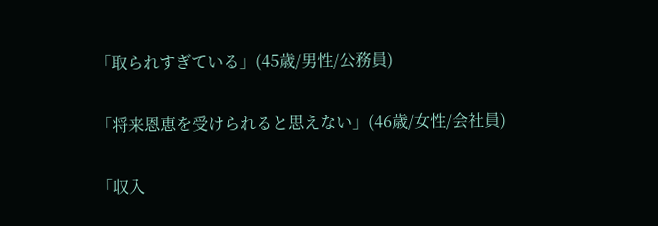「取られすぎている」(45歳/男性/公務員)

「将来恩恵を受けられると思えない」(46歳/女性/会社員)

「収入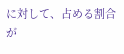に対して、占める割合が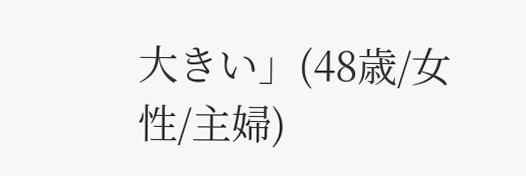大きい」(48歳/女性/主婦)